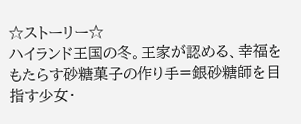☆ストーリー☆
ハイランド王国の冬。王家が認める、幸福をもたらす砂糖菓子の作り手=銀砂糖師を目指す少女・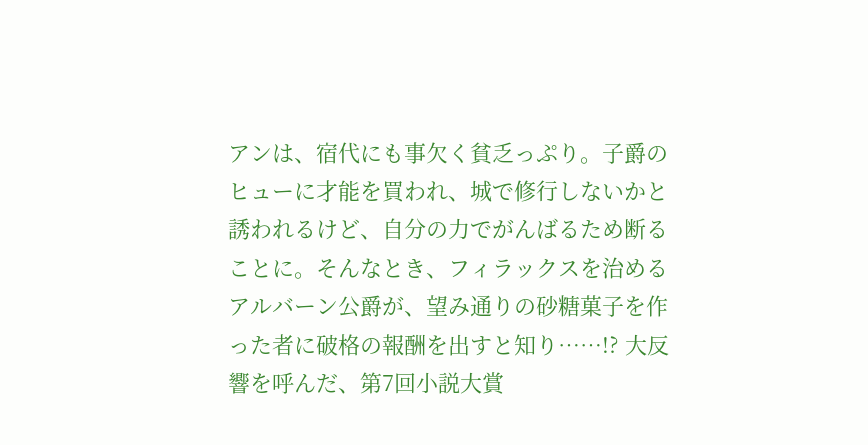アンは、宿代にも事欠く貧乏っぷり。子爵のヒューに才能を買われ、城で修行しないかと誘われるけど、自分の力でがんばるため断ることに。そんなとき、フィラックスを治めるアルバーン公爵が、望み通りの砂糖菓子を作った者に破格の報酬を出すと知り……!? 大反響を呼んだ、第7回小説大賞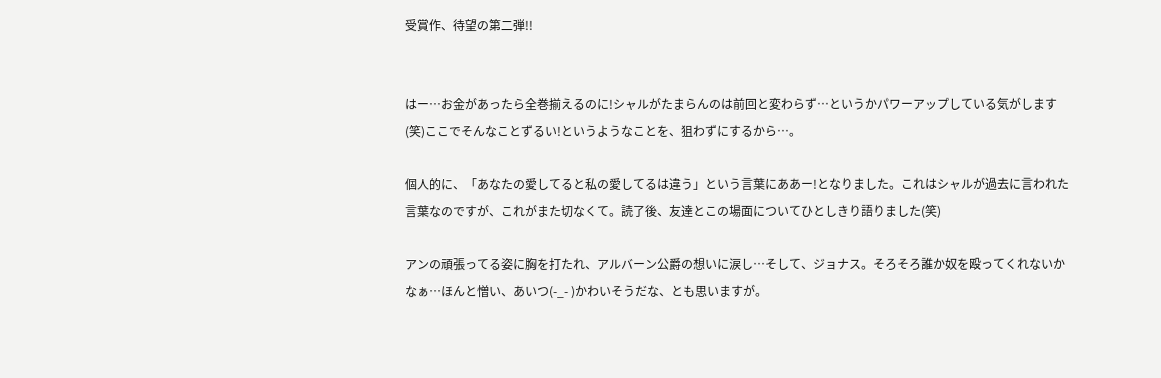受賞作、待望の第二弾!!


はー…お金があったら全巻揃えるのに!シャルがたまらんのは前回と変わらず…というかパワーアップしている気がします(笑)ここでそんなことずるい!というようなことを、狙わずにするから…。

個人的に、「あなたの愛してると私の愛してるは違う」という言葉にああー!となりました。これはシャルが過去に言われた言葉なのですが、これがまた切なくて。読了後、友達とこの場面についてひとしきり語りました(笑)

アンの頑張ってる姿に胸を打たれ、アルバーン公爵の想いに涙し…そして、ジョナス。そろそろ誰か奴を殴ってくれないかなぁ…ほんと憎い、あいつ(-_- )かわいそうだな、とも思いますが。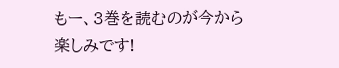もー、3巻を読むのが今から楽しみです!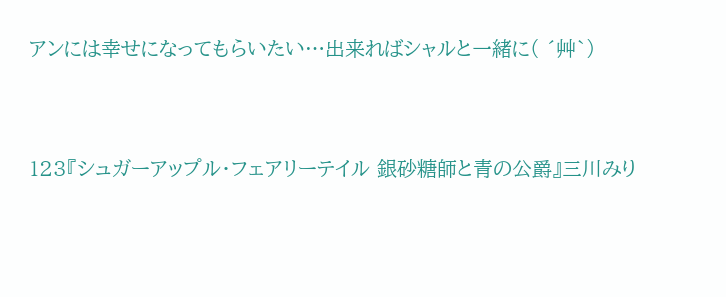アンには幸せになってもらいたい…出来ればシャルと一緒に( ´艸`)


123『シュガーアップル・フェアリーテイル 銀砂糖師と青の公爵』三川みり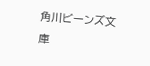角川ビーンズ文庫